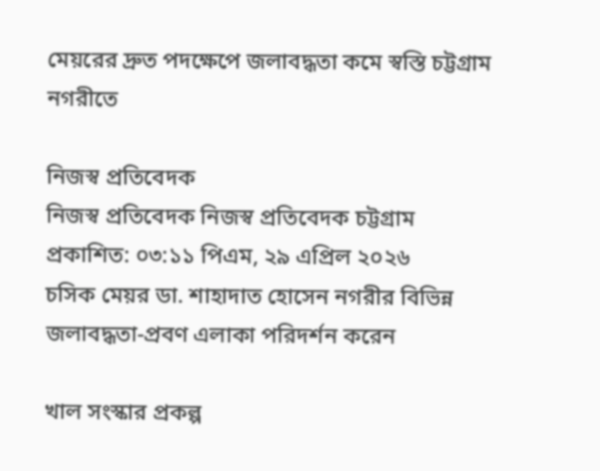মেয়রের দ্রুত পদক্ষেপে জলাবদ্ধতা কমে স্বস্তি চট্টগ্রাম নগরীতে

নিজস্ব প্রতিবেদক
নিজস্ব প্রতিবেদক নিজস্ব প্রতিবেদক চট্টগ্রাম
প্রকাশিত: ০৩:১১ পিএম, ২৯ এপ্রিল ২০২৬
চসিক মেয়র ডা. শাহাদাত হোসেন নগরীর বিভিন্ন জলাবদ্ধতা-প্রবণ এলাকা পরিদর্শন করেন

খাল সংস্কার প্রকল্প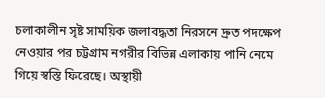চলাকালীন সৃষ্ট সাময়িক জলাবদ্ধতা নিরসনে দ্রুত পদক্ষেপ নেওয়ার পর চট্টগ্রাম নগরীর বিভিন্ন এলাকায় পানি নেমে গিয়ে স্বস্তি ফিরেছে। অস্থায়ী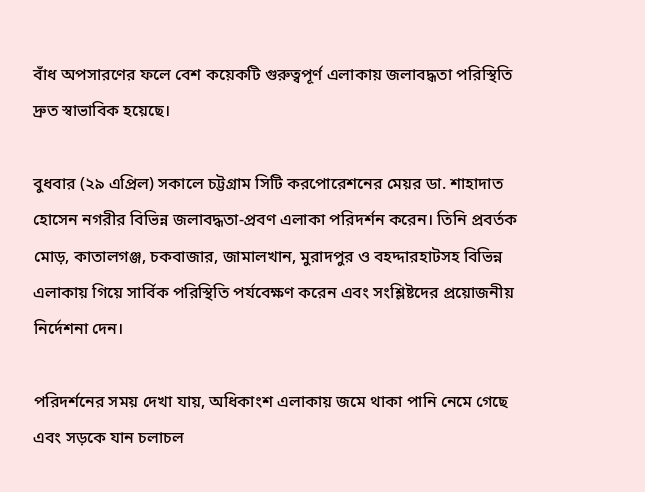বাঁধ অপসারণের ফলে বেশ কয়েকটি গুরুত্বপূর্ণ এলাকায় জলাবদ্ধতা পরিস্থিতি দ্রুত স্বাভাবিক হয়েছে।

বুধবার (২৯ এপ্রিল) সকালে চট্টগ্রাম সিটি করপোরেশনের মেয়র ডা. শাহাদাত হোসেন নগরীর বিভিন্ন জলাবদ্ধতা-প্রবণ এলাকা পরিদর্শন করেন। তিনি প্রবর্তক মোড়, কাতালগঞ্জ, চকবাজার, জামালখান, মুরাদপুর ও বহদ্দারহাটসহ বিভিন্ন এলাকায় গিয়ে সার্বিক পরিস্থিতি পর্যবেক্ষণ করেন এবং সংশ্লিষ্টদের প্রয়োজনীয় নির্দেশনা দেন।

পরিদর্শনের সময় দেখা যায়, অধিকাংশ এলাকায় জমে থাকা পানি নেমে গেছে এবং সড়কে যান চলাচল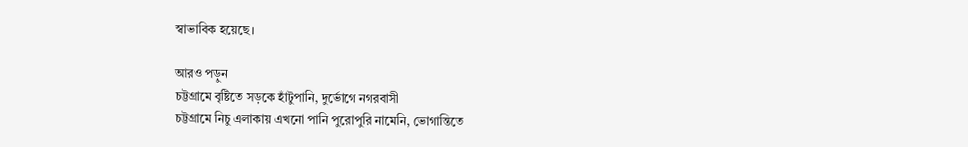স্বাভাবিক হয়েছে।

আরও পড়ুন
চট্টগ্রামে বৃষ্টিতে সড়কে হাঁটুপানি, দুর্ভোগে নগরবাসী
চট্টগ্রামে নিচু এলাকায় এখনো পানি পুরোপুরি নামেনি, ভোগান্তিতে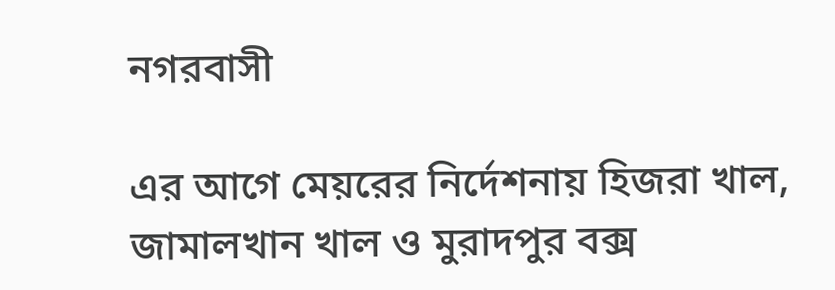নগরবাসী

এর আগে মেয়রের নির্দেশনায় হিজরা খাল, জামালখান খাল ও মুরাদপুর বক্স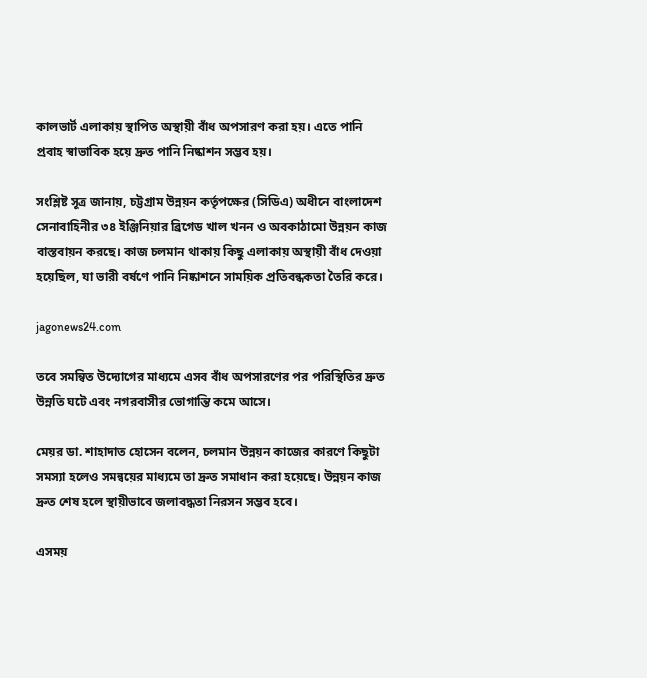কালভার্ট এলাকায় স্থাপিত অস্থায়ী বাঁধ অপসারণ করা হয়। এতে পানি প্রবাহ স্বাভাবিক হয়ে দ্রুত পানি নিষ্কাশন সম্ভব হয়।

সংশ্লিষ্ট সূত্র জানায়, চট্টগ্রাম উন্নয়ন কর্তৃপক্ষের (সিডিএ) অধীনে বাংলাদেশ সেনাবাহিনীর ৩৪ ইঞ্জিনিয়ার ব্রিগেড খাল খনন ও অবকাঠামো উন্নয়ন কাজ বাস্তবায়ন করছে। কাজ চলমান থাকায় কিছু এলাকায় অস্থায়ী বাঁধ দেওয়া হয়েছিল, যা ভারী বর্ষণে পানি নিষ্কাশনে সাময়িক প্রতিবন্ধকতা তৈরি করে।

jagonews24.com

তবে সমন্বিত উদ্যোগের মাধ্যমে এসব বাঁধ অপসারণের পর পরিস্থিতির দ্রুত উন্নতি ঘটে এবং নগরবাসীর ভোগান্তি কমে আসে।

মেয়র ডা. শাহাদাত হোসেন বলেন, চলমান উন্নয়ন কাজের কারণে কিছুটা সমস্যা হলেও সমন্বয়ের মাধ্যমে তা দ্রুত সমাধান করা হয়েছে। উন্নয়ন কাজ দ্রুত শেষ হলে স্থায়ীভাবে জলাবদ্ধতা নিরসন সম্ভব হবে।

এসময়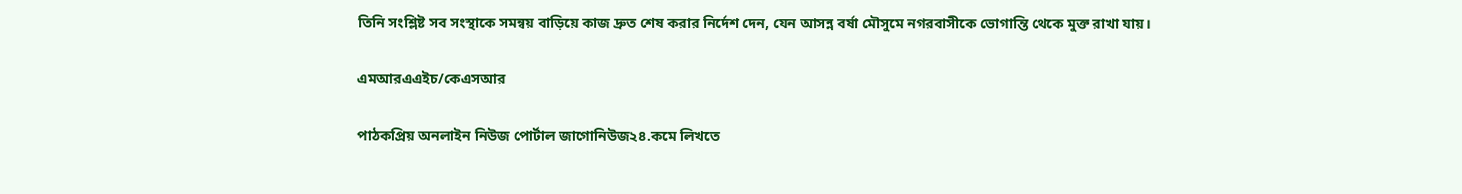তিনি সংশ্লিষ্ট সব সংস্থাকে সমন্বয় বাড়িয়ে কাজ দ্রুত শেষ করার নির্দেশ দেন, যেন আসন্ন বর্ষা মৌসুমে নগরবাসীকে ভোগান্তি থেকে মুক্ত রাখা যায়।

এমআরএএইচ/কেএসআর

পাঠকপ্রিয় অনলাইন নিউজ পোর্টাল জাগোনিউজ২৪.কমে লিখতে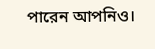পারেন আপনিও।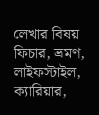লেখার বিষয় ফিচার, ভ্রমণ, লাইফস্টাইল, ক্যারিয়ার,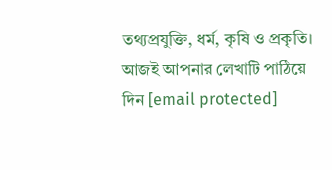তথ্যপ্রযুক্তি, ধর্ম, কৃষি ও প্রকৃতি। আজই আপনার লেখাটি পাঠিয়ে দিন [email protected]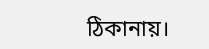ঠিকানায়।